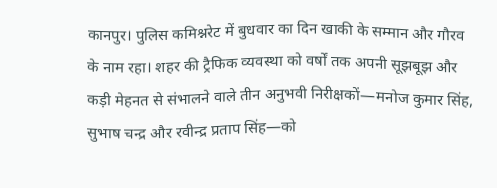कानपुर। पुलिस कमिश्नरेट में बुधवार का दिन खाकी के सम्मान और गौरव के नाम रहा। शहर की ट्रैफिक व्यवस्था को वर्षों तक अपनी सूझबूझ और कड़ी मेहनत से संभालने वाले तीन अनुभवी निरीक्षकों—मनोज कुमार सिंह, सुभाष चन्द्र और रवीन्द्र प्रताप सिंह—को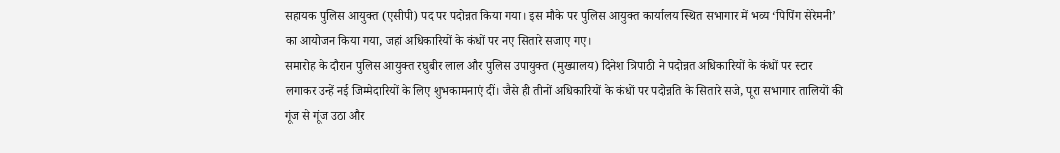सहायक पुलिस आयुक्त (एसीपी) पद पर पदोन्नत किया गया। इस मौके पर पुलिस आयुक्त कार्यालय स्थित सभागार में भव्य ‘पिपिंग सेरेमनी’ का आयोजन किया गया, जहां अधिकारियों के कंधों पर नए सितारे सजाए गए।
समारोह के दौरान पुलिस आयुक्त रघुबीर लाल और पुलिस उपायुक्त (मुख्यालय) दिनेश त्रिपाठी ने पदोन्नत अधिकारियों के कंधों पर स्टार लगाकर उन्हें नई जिम्मेदारियों के लिए शुभकामनाएं दीं। जैसे ही तीनों अधिकारियों के कंधों पर पदोन्नति के सितारे सजे, पूरा सभागार तालियों की गूंज से गूंज उठा और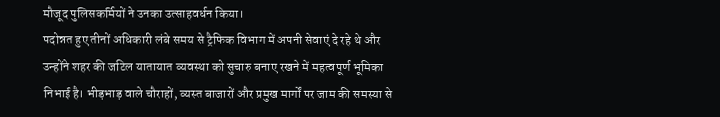मौजूद पुलिसकर्मियों ने उनका उत्साहवर्धन किया।
पदोन्नत हुए तीनों अधिकारी लंबे समय से ट्रैफिक विभाग में अपनी सेवाएं दे रहे थे और उन्होंने शहर की जटिल यातायात व्यवस्था को सुचारु बनाए रखने में महत्वपूर्ण भूमिका निभाई है। भीड़भाड़ वाले चौराहों, व्यस्त बाजारों और प्रमुख मार्गों पर जाम की समस्या से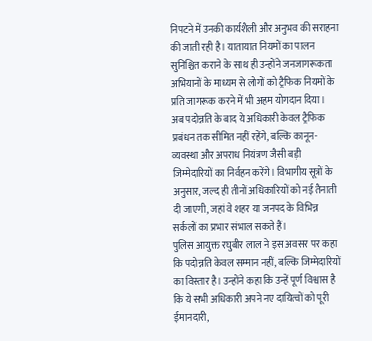निपटने में उनकी कार्यशैली और अनुभव की सराहना की जाती रही है। यातायात नियमों का पालन सुनिश्चित कराने के साथ ही उन्होंने जनजागरूकता अभियानों के माध्यम से लोगों को ट्रैफिक नियमों के प्रति जागरूक करने में भी अहम योगदान दिया।
अब पदोन्नति के बाद ये अधिकारी केवल ट्रैफिक प्रबंधन तक सीमित नहीं रहेंगे, बल्कि कानून-व्यवस्था और अपराध नियंत्रण जैसी बड़ी जिम्मेदारियों का निर्वहन करेंगे। विभागीय सूत्रों के अनुसार, जल्द ही तीनों अधिकारियों को नई तैनाती दी जाएगी, जहां वे शहर या जनपद के विभिन्न सर्कलों का प्रभार संभाल सकते हैं।
पुलिस आयुक्त रघुबीर लाल ने इस अवसर पर कहा कि पदोन्नति केवल सम्मान नहीं, बल्कि जिम्मेदारियों का विस्तार है। उन्होंने कहा कि उन्हें पूर्ण विश्वास है कि ये सभी अधिकारी अपने नए दायित्वों को पूरी ईमानदारी,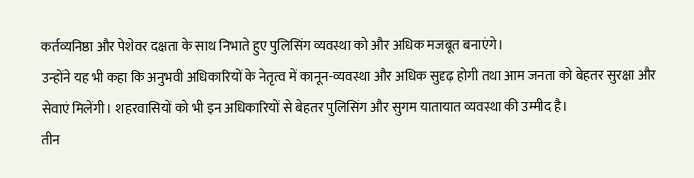कर्तव्यनिष्ठा और पेशेवर दक्षता के साथ निभाते हुए पुलिसिंग व्यवस्था को और अधिक मजबूत बनाएंगे।
उन्होंने यह भी कहा कि अनुभवी अधिकारियों के नेतृत्व में कानून-व्यवस्था और अधिक सुदृढ़ होगी तथा आम जनता को बेहतर सुरक्षा और सेवाएं मिलेंगी। शहरवासियों को भी इन अधिकारियों से बेहतर पुलिसिंग और सुगम यातायात व्यवस्था की उम्मीद है।
तीन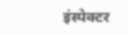इंस्पेक्टर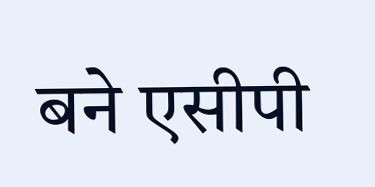बने एसीपी